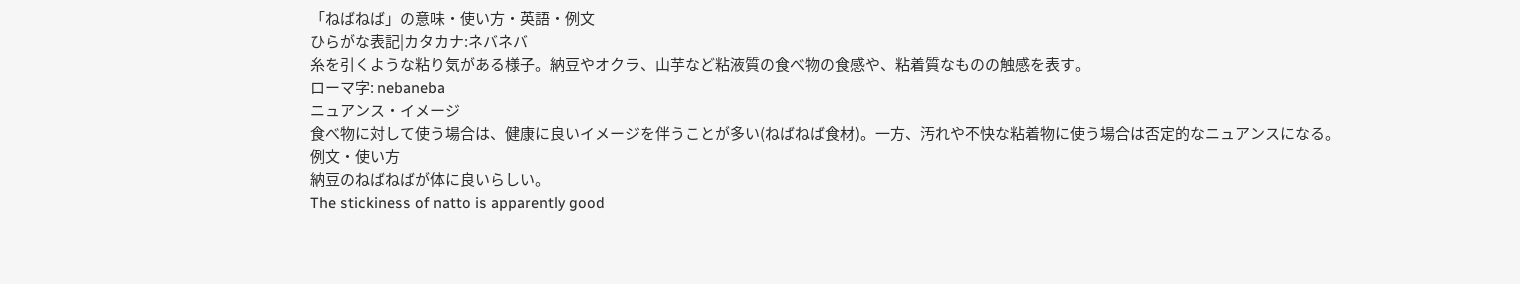「ねばねば」の意味・使い方・英語・例文
ひらがな表記|カタカナ:ネバネバ
糸を引くような粘り気がある様子。納豆やオクラ、山芋など粘液質の食べ物の食感や、粘着質なものの触感を表す。
ローマ字: nebaneba
ニュアンス・イメージ
食べ物に対して使う場合は、健康に良いイメージを伴うことが多い(ねばねば食材)。一方、汚れや不快な粘着物に使う場合は否定的なニュアンスになる。
例文・使い方
納豆のねばねばが体に良いらしい。
The stickiness of natto is apparently good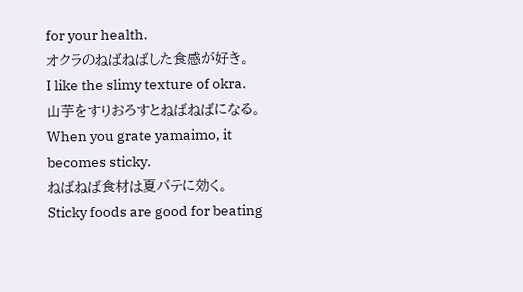for your health.
オクラのねばねばした食感が好き。
I like the slimy texture of okra.
山芋をすりおろすとねばねばになる。
When you grate yamaimo, it becomes sticky.
ねばねば食材は夏バテに効く。
Sticky foods are good for beating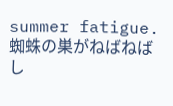summer fatigue.
蜘蛛の巣がねばねばし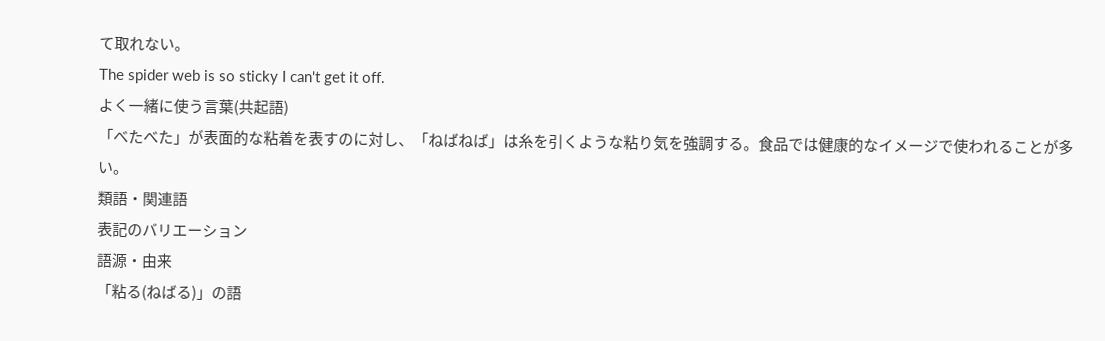て取れない。
The spider web is so sticky I can't get it off.
よく一緒に使う言葉(共起語)
「べたべた」が表面的な粘着を表すのに対し、「ねばねば」は糸を引くような粘り気を強調する。食品では健康的なイメージで使われることが多い。
類語・関連語
表記のバリエーション
語源・由来
「粘る(ねばる)」の語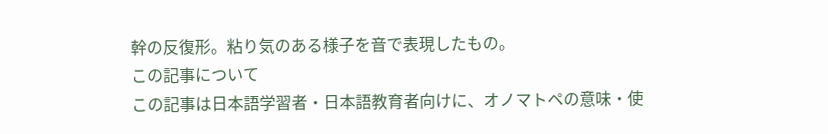幹の反復形。粘り気のある様子を音で表現したもの。
この記事について
この記事は日本語学習者・日本語教育者向けに、オノマトペの意味・使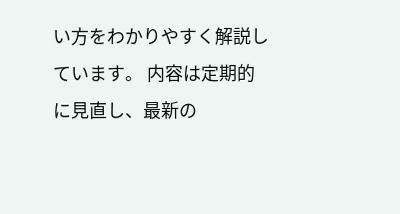い方をわかりやすく解説しています。 内容は定期的に見直し、最新の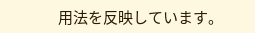用法を反映しています。